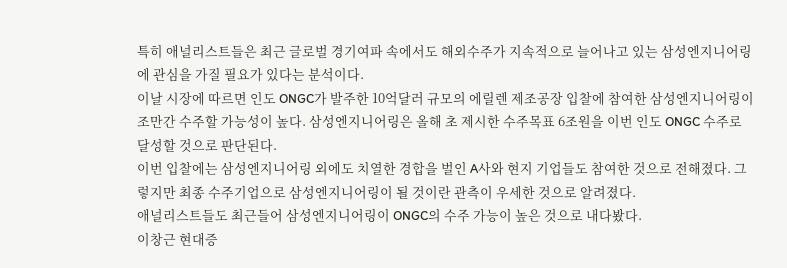특히 애널리스트들은 최근 글로벌 경기여파 속에서도 해외수주가 지속적으로 늘어나고 있는 삼성엔지니어링에 관심을 가질 필요가 있다는 분석이다.
이날 시장에 따르면 인도 ONGC가 발주한 10억달러 규모의 에릴렌 제조공장 입찰에 참여한 삼성엔지니어링이 조만간 수주할 가능성이 높다. 삼성엔지니어링은 올해 초 제시한 수주목표 6조원을 이번 인도 ONGC 수주로 달성할 것으로 판단된다.
이번 입찰에는 삼성엔지니어링 외에도 치열한 경합을 벌인 A사와 현지 기업들도 참여한 것으로 전해졌다. 그렇지만 최종 수주기업으로 삼성엔지니어링이 될 것이란 관측이 우세한 것으로 알려졌다.
애널리스트들도 최근들어 삼성엔지니어링이 ONGC의 수주 가능이 높은 것으로 내다봤다.
이창근 현대증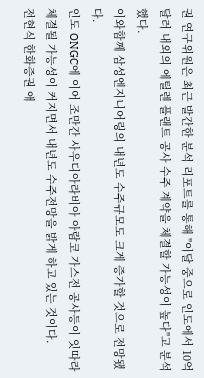권 연구위원은 최근 발간한 분석 리포트를 통해 "이달 중으로 인도에서 10억달러 내외의 에틸렌 플랜트 공사 수주 계약을 체결할 가능성이 높다"고 분석했다.
이와함께 삼성엔지니어링의 내년도 수주규모도 크게 증가할 것으로 전망됐다.
인도 ONGC에 이어 조만간 사우디아라비아 아람코 가스전 공사등이 잇따라 체결될 가능성이 커지면서 내년도 수주전망을 밝게 하고 있는 것이다.
전현식 한화증권 애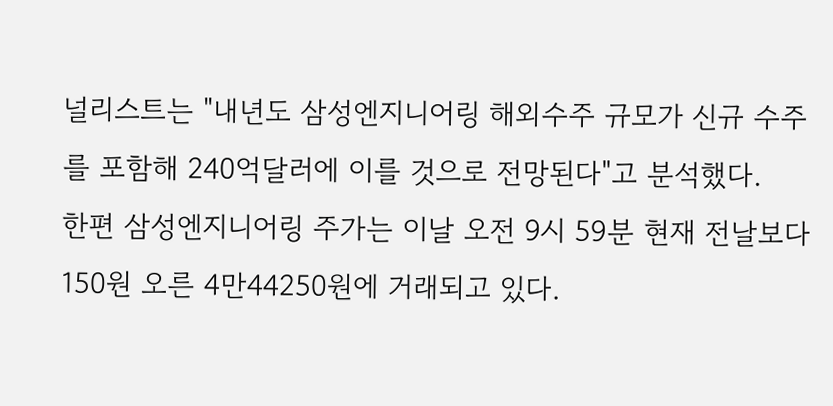널리스트는 "내년도 삼성엔지니어링 해외수주 규모가 신규 수주를 포함해 240억달러에 이를 것으로 전망된다"고 분석했다.
한편 삼성엔지니어링 주가는 이날 오전 9시 59분 현재 전날보다 150원 오른 4만44250원에 거래되고 있다.